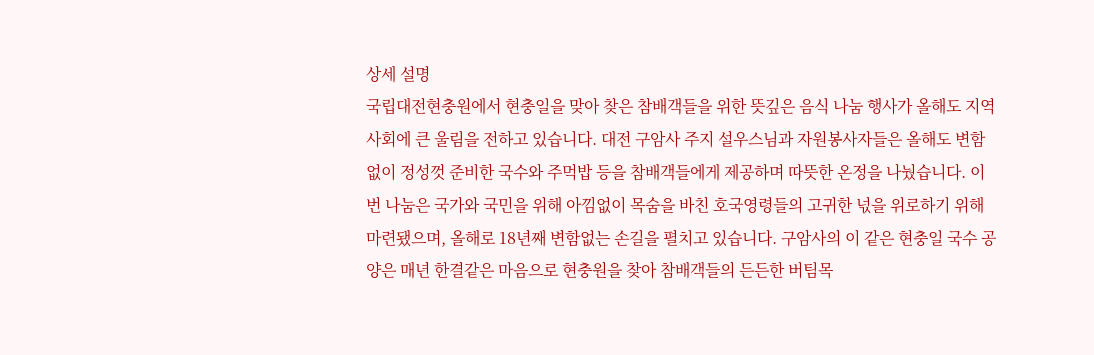상세 설명
국립대전현충원에서 현충일을 맞아 찾은 참배객들을 위한 뜻깊은 음식 나눔 행사가 올해도 지역사회에 큰 울림을 전하고 있습니다. 대전 구암사 주지 설우스님과 자원봉사자들은 올해도 변함없이 정성껏 준비한 국수와 주먹밥 등을 참배객들에게 제공하며 따뜻한 온정을 나눴습니다. 이번 나눔은 국가와 국민을 위해 아낌없이 목숨을 바친 호국영령들의 고귀한 넋을 위로하기 위해 마련됐으며, 올해로 18년째 변함없는 손길을 펼치고 있습니다. 구암사의 이 같은 현충일 국수 공양은 매년 한결같은 마음으로 현충원을 찾아 참배객들의 든든한 버팀목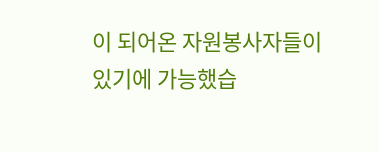이 되어온 자원봉사자들이 있기에 가능했습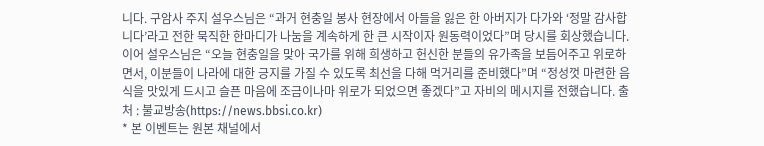니다. 구암사 주지 설우스님은 “과거 현충일 봉사 현장에서 아들을 잃은 한 아버지가 다가와 ‘정말 감사합니다’라고 전한 묵직한 한마디가 나눔을 계속하게 한 큰 시작이자 원동력이었다”며 당시를 회상했습니다. 이어 설우스님은 “오늘 현충일을 맞아 국가를 위해 희생하고 헌신한 분들의 유가족을 보듬어주고 위로하면서, 이분들이 나라에 대한 긍지를 가질 수 있도록 최선을 다해 먹거리를 준비했다”며 “정성껏 마련한 음식을 맛있게 드시고 슬픈 마음에 조금이나마 위로가 되었으면 좋겠다”고 자비의 메시지를 전했습니다. 출처 : 불교방송(https://news.bbsi.co.kr)
* 본 이벤트는 원본 채널에서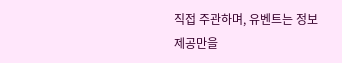직접 주관하며, 유벤트는 정보 제공만을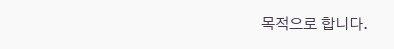목적으로 합니다.